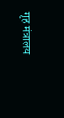गृह मंत्रालय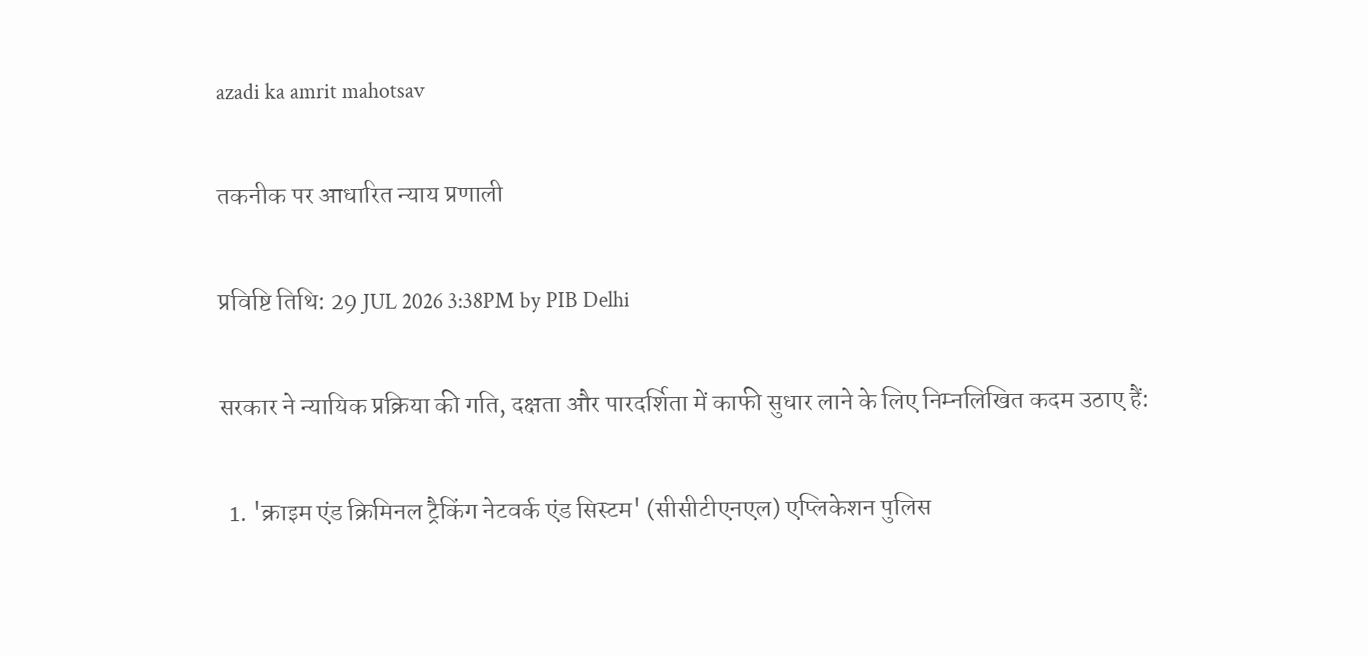azadi ka amrit mahotsav

तकनीक पर आधारित न्याय प्रणाली

प्रविष्टि तिथि: 29 JUL 2026 3:38PM by PIB Delhi

सरकार ने न्यायिक प्रक्रिया की गति, दक्षता और पारदर्शिता में काफी सुधार लाने के लिए निम्नलिखित कदम उठाए हैं:

  1. 'क्राइम एंड क्रिमिनल ट्रैकिंग नेटवर्क एंड सिस्टम' (सीसीटीएनएल) एप्लिकेशन पुलिस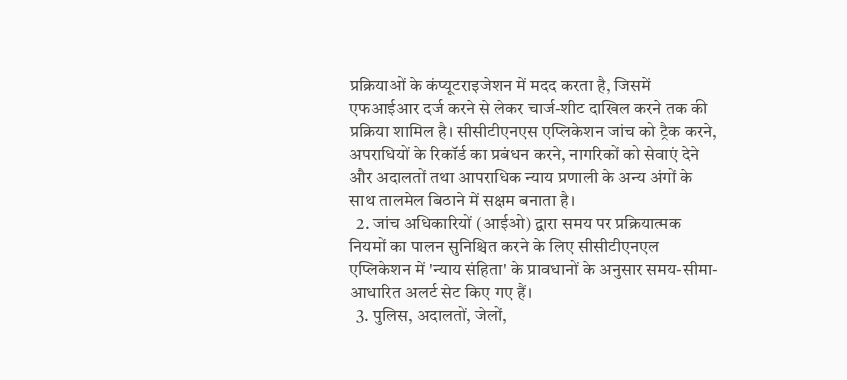प्रक्रियाओं के कंप्यूटराइजेशन में मदद करता है, जिसमें एफआईआर दर्ज करने से लेकर चार्ज-शीट दाखिल करने तक की प्रक्रिया शामिल है। सीसीटीएनएस एप्लिकेशन जांच को ट्रैक करने, अपराधियों के रिकॉर्ड का प्रबंधन करने, नागरिकों को सेवाएं देने और अदालतों तथा आपराधिक न्याय प्रणाली के अन्य अंगों के साथ तालमेल बिठाने में सक्षम बनाता है।
  2. जांच अधिकारियों (आईओ) द्वारा समय पर प्रक्रियात्मक नियमों का पालन सुनिश्चित करने के लिए सीसीटीएनएल एप्लिकेशन में 'न्याय संहिता' के प्रावधानों के अनुसार समय-सीमा-आधारित अलर्ट सेट किए गए हैं।
  3. पुलिस, अदालतों, जेलों,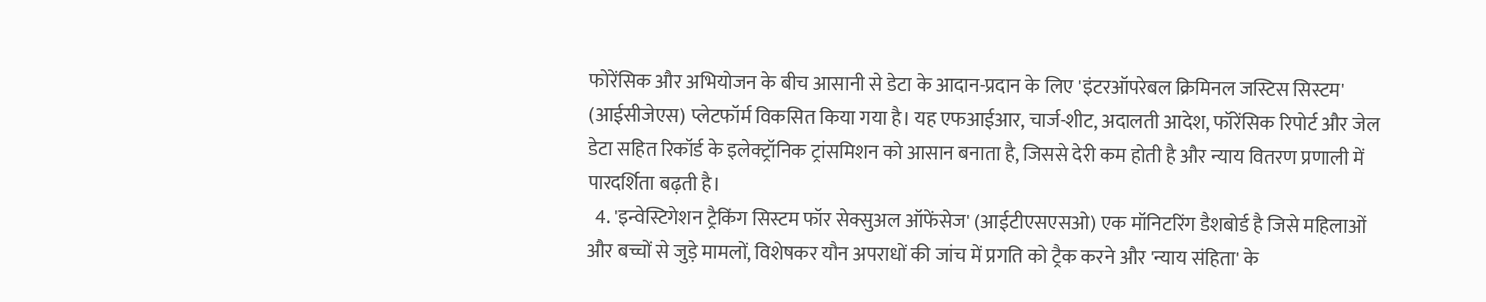फोरेंसिक और अभियोजन के बीच आसानी से डेटा के आदान-प्रदान के लिए 'इंटरऑपरेबल क्रिमिनल जस्टिस सिस्टम' (आईसीजेएस) प्लेटफॉर्म विकसित किया गया है। यह एफआईआर, चार्ज-शीट, अदालती आदेश, फॉरेंसिक रिपोर्ट और जेल डेटा सहित रिकॉर्ड के इलेक्ट्रॉनिक ट्रांसमिशन को आसान बनाता है, जिससे देरी कम होती है और न्याय वितरण प्रणाली में पारदर्शिता बढ़ती है।
  4. 'इन्वेस्टिगेशन ट्रैकिंग सिस्टम फॉर सेक्सुअल ऑफेंसेज' (आईटीएसएसओ) एक मॉनिटरिंग डैशबोर्ड है जिसे महिलाओं और बच्चों से जुड़े मामलों, विशेषकर यौन अपराधों की जांच में प्रगति को ट्रैक करने और 'न्याय संहिता' के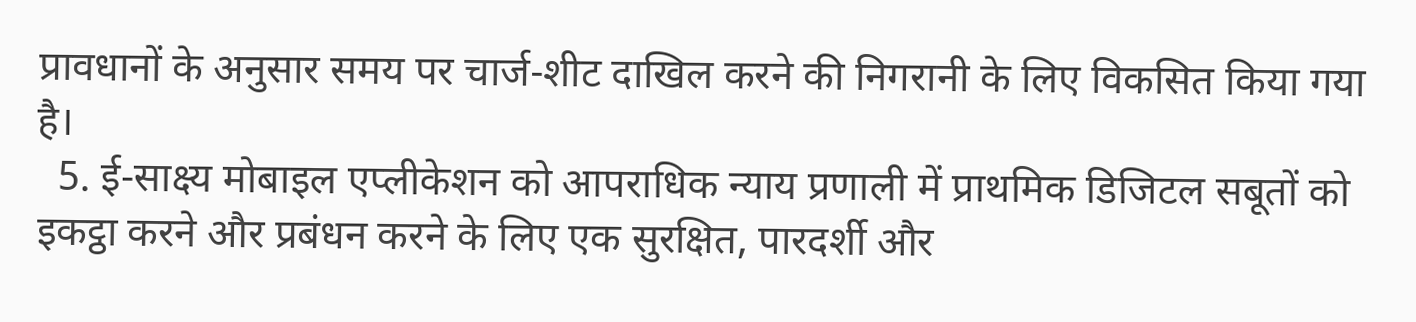प्रावधानों के अनुसार समय पर चार्ज-शीट दाखिल करने की निगरानी के लिए विकसित किया गया है।
  5. ई-साक्ष्य मोबाइल एप्लीकेशन को आपराधिक न्याय प्रणाली में प्राथमिक डिजिटल सबूतों को इकट्ठा करने और प्रबंधन करने के लिए एक सुरक्षित, पारदर्शी और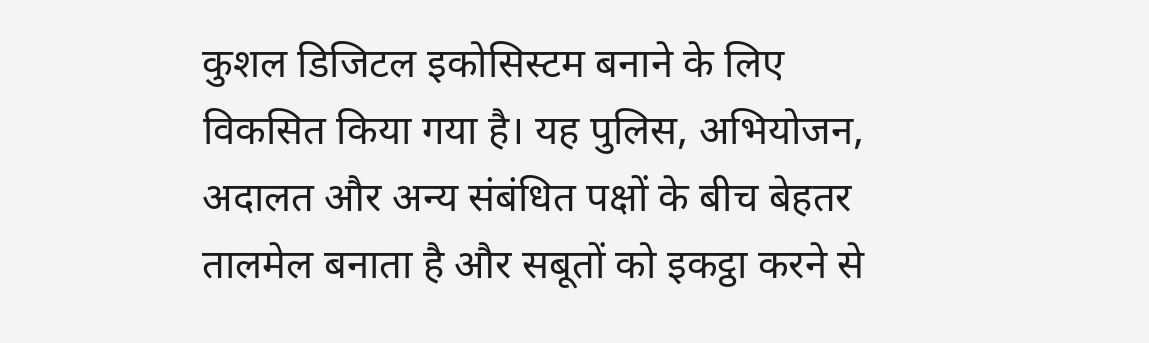कुशल डिजिटल इकोसिस्टम बनाने के लिए विकसित किया गया है। यह पुलिस, अभियोजन, अदालत और अन्य संबंधित पक्षों के बीच बेहतर तालमेल बनाता है और सबूतों को इकट्ठा करने से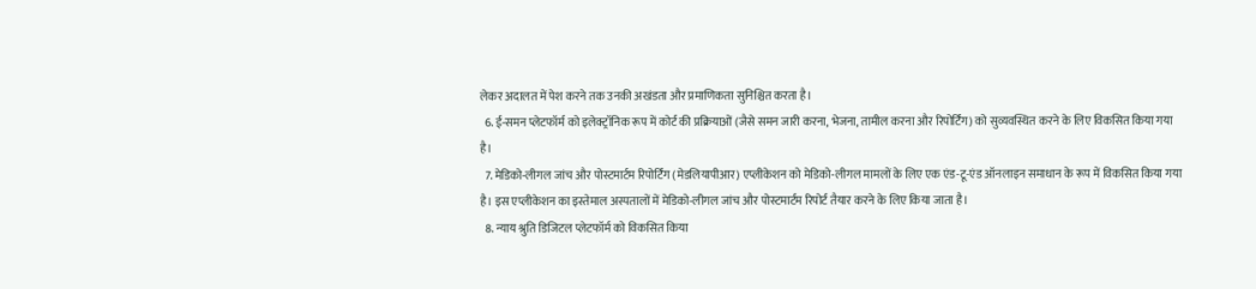लेकर अदालत में पेश करने तक उनकी अखंडता और प्रमाणिकता सुनिश्चित करता है।
  6. ई-समन प्लेटफॉर्म को इलेक्ट्रॉनिक रूप में कोर्ट की प्रक्रियाओं (जैसे समन जारी करना, भेजना, तामील करना और रिपोर्टिंग) को सुव्यवस्थित करने के लिए विकसित किया गया है।
  7. मेडिको-लीगल जांच और पोस्टमार्टम रिपोर्टिंग (मेडलियापीआर) एप्लीकेशन को मेडिको-लीगल मामलों के लिए एक एंड-टू-एंड ऑनलाइन समाधान के रूप में विकसित किया गया है। इस एप्लीकेशन का इस्तेमाल अस्पतालों में मेडिको-लीगल जांच और पोस्टमार्टम रिपोर्ट तैयार करने के लिए किया जाता है।
  8. न्याय श्रुति डिजिटल प्लेटफॉर्म को विकसित किया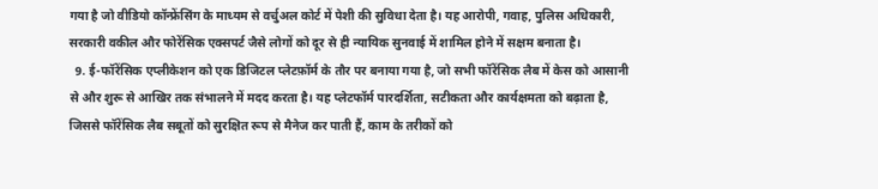गया है जो वीडियो कॉन्फ्रेंसिंग के माध्यम से वर्चुअल कोर्ट में पेशी की सुविधा देता है। यह आरोपी, गवाह, पुलिस अधिकारी, सरकारी वकील और फोरेंसिक एक्सपर्ट जैसे लोगों को दूर से ही न्यायिक सुनवाई में शामिल होने में सक्षम बनाता है।
  9. ई-फॉरेंसिक एप्लीकेशन को एक डिजिटल प्लेटफ़ॉर्म के तौर पर बनाया गया है, जो सभी फॉरेंसिक लैब में केस को आसानी से और शुरू से आखिर तक संभालने में मदद करता है। यह प्लेटफॉर्म पारदर्शिता, सटीकता और कार्यक्षमता को बढ़ाता है, जिससे फॉरेंसिक लैब सबूतों को सुरक्षित रूप से मैनेज कर पाती हैं, काम के तरीकों को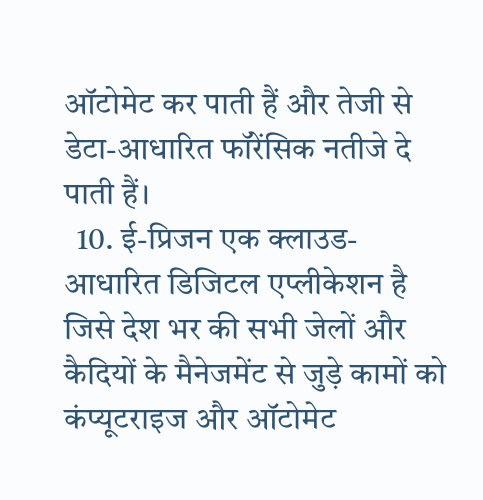ऑटोमेट कर पाती हैं और तेजी से डेटा-आधारित फॉरेंसिक नतीजे दे पाती हैं।
  10. ई-प्रिजन एक क्लाउड-आधारित डिजिटल एप्लीकेशन है जिसे देश भर की सभी जेलों और कैदियों के मैनेजमेंट से जुड़े कामों को कंप्यूटराइज और ऑटोमेट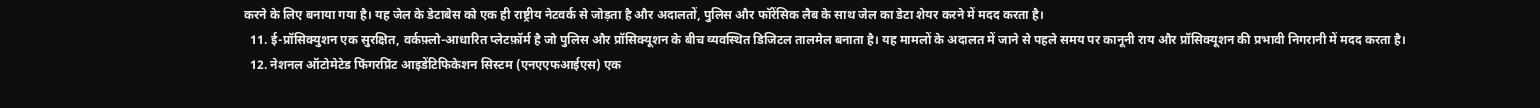करने के लिए बनाया गया है। यह जेल के डेटाबेस को एक ही राष्ट्रीय नेटवर्क से जोड़ता है और अदालतों, पुलिस और फॉरेंसिक लैब के साथ जेल का डेटा शेयर करने में मदद करता है।
  11. ई-प्रॉसिक्युशन एक सुरक्षित, वर्कफ़्लो-आधारित प्लेटफ़ॉर्म है जो पुलिस और प्रॉसिक्यूशन के बीच व्यवस्थित डिजिटल तालमेल बनाता है। यह मामलों के अदालत में जाने से पहले समय पर कानूनी राय और प्रॉसिक्यूशन की प्रभावी निगरानी में मदद करता है।
  12. नेशनल ऑटोमेटेड फिंगरप्रिंट आइडेंटिफिकेशन सिस्टम (एनएएफआईएस) एक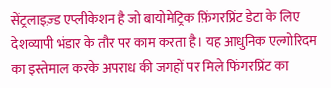सेंट्रलाइज़्ड एप्लीकेशन है जो बायोमेट्रिक फ़िंगरप्रिंट डेटा के लिए देशव्यापी भंडार के तौर पर काम करता है। यह आधुनिक एल्गोरिदम का इस्तेमाल करके अपराध की जगहों पर मिले फिंगरप्रिंट का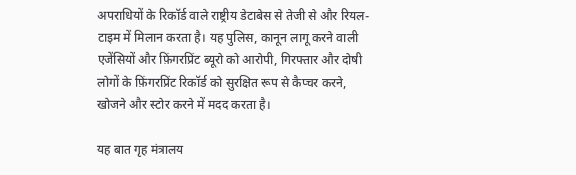अपराधियों के रिकॉर्ड वाले राष्ट्रीय डेटाबेस से तेजी से और रियल-टाइम में मिलान करता है। यह पुलिस, कानून लागू करने वाली एजेंसियों और फ़िंगरप्रिंट ब्यूरो को आरोपी, गिरफ्तार और दोषी लोगों के फ़िंगरप्रिंट रिकॉर्ड को सुरक्षित रूप से कैप्चर करने, खोजने और स्टोर करने में मदद करता है।

यह बात गृह मंत्रालय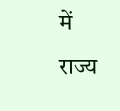में राज्य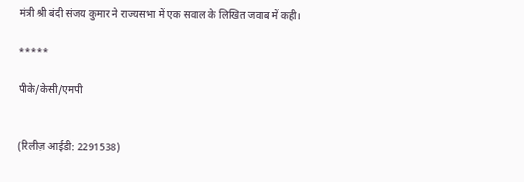मंत्री श्री बंदी संजय कुमार ने राज्यसभा में एक सवाल के लिखित जवाब में कही।

*****

पीके/केसी/एमपी


(रिलीज़ आईडी: 2291538)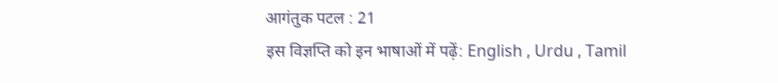आगंतुक पटल : 21
इस विज्ञप्ति को इन भाषाओं में पढ़ें: English , Urdu , Tamil